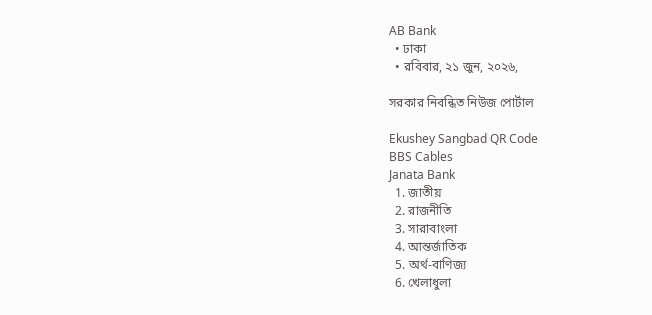AB Bank
  • ঢাকা
  • রবিবার, ২১ জুন, ২০২৬,

সরকার নিবন্ধিত নিউজ পোর্টাল

Ekushey Sangbad QR Code
BBS Cables
Janata Bank
  1. জাতীয়
  2. রাজনীতি
  3. সারাবাংলা
  4. আন্তর্জাতিক
  5. অর্থ-বাণিজ্য
  6. খেলাধুলা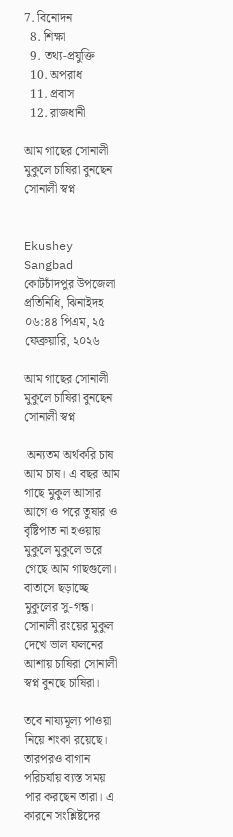7. বিনোদন
  8. শিক্ষা
  9. তথ্য-প্রযুক্তি
  10. অপরাধ
  11. প্রবাস
  12. রাজধানী

আম গাছের সোনালী মুকুলে চাষিরা বুনছেন সোনালী স্বপ্ন


Ekushey Sangbad
কোটচাঁদপুর উপজেলা প্রতিনিধি, ঝিনাইদহ
০৬:৪৪ পিএম, ২৫ ফেব্রুয়ারি, ২০২৬

আম গাছের সোনালী মুকুলে চাষিরা বুনছেন সোনালী স্বপ্ন

 অন্যতম অর্থকরি চাষ আম চাষ। এ বছর আম গাছে মুকুল আসার আগে ও পরে তুষার ও  বৃষ্টিপাত না হওয়ায়  মুকুলে মুকুলে ভরে গেছে আম গাছগুলো। বাতাসে ছড়াচ্ছে মুকুলের সু-গন্ধ। সোনালী রংয়ের মুকুল দেখে ভাল ফলনের আশায় চাষিরা সোনালী স্বপ্ন বুনছে চাষিরা।

তবে নায্যমূল্য পাওয়া নিয়ে শংকা রয়েছে। তারপরও বাগান পরিচর্যায় ব্যস্ত সময় পার করছেন তারা। এ কারনে সংশ্লিষ্টদের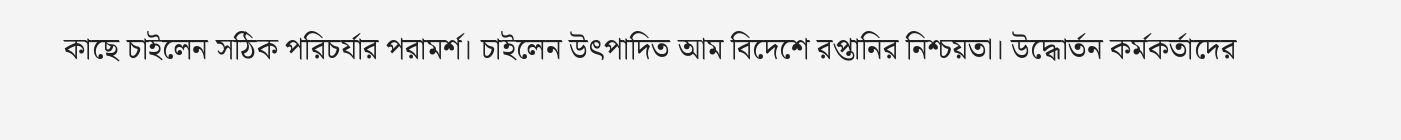কাছে চাইলেন সঠিক পরিচর্যার পরামর্শ। চাইলেন উৎপাদিত আম বিদেশে রপ্তানির নিশ্চয়তা। উদ্ধোর্তন কর্মকর্তাদের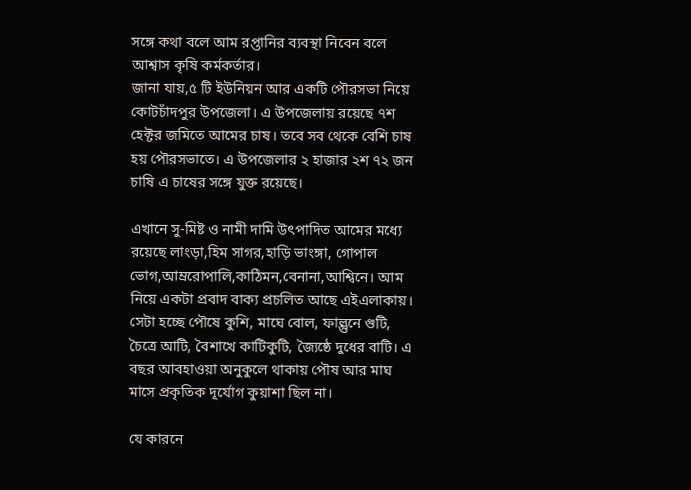সঙ্গে কথা বলে আম রপ্তানির ব্যবস্থা নিবেন বলে আশ্বাস কৃষি কর্মকর্তার।
জানা যায়,৫ টি ইউনিয়ন আর একটি পৌরসভা নিয়ে কোটচাঁদপুর উপজেলা। এ উপজেলায় রয়েছে ৭শ হেক্টর জমিতে আমের চাষ। তবে সব থেকে বেশি চাষ হয় পৌরসভাতে। এ উপজেলার ২ হাজার ২শ ৭২ জন চাষি এ চাষের সঙ্গে যুক্ত রয়েছে।

এখানে সু-মিষ্ট ও নামী দামি উৎপাদিত আমের মধ্যে রয়েছে লাংড়া,হিম সাগর,হাড়ি ভাংঙ্গা, গোপাল ভোগ,আম্ররোপালি,কাঠিমন,বেনানা,আশ্বিনে। আম নিয়ে একটা প্রবাদ বাক্য প্রচলিত আছে এইএলাকায়। সেটা হচ্ছে পৌষে কুশি, মাঘে বোল, ফাল্গুনে গুটি, চৈত্রে আটি, বৈশাখে কাটিকুটি, জ্যৈষ্ঠে দুধের বাটি। এ বছর আবহাওয়া অনুকুলে থাকায় পৌষ আর মাঘ মাসে প্রকৃতিক দূর্যোগ কুয়াশা ছিল না।

যে কারনে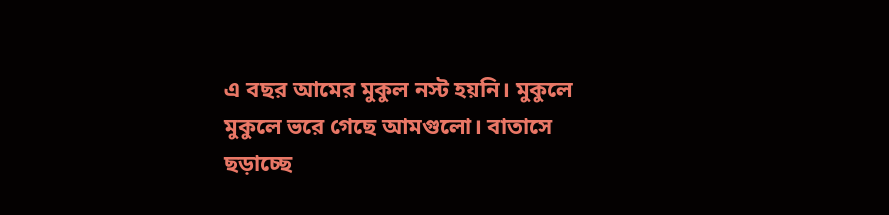এ বছর আমের মুকুল নস্ট হয়নি। মুকুলে মুকুলে ভরে গেছে আমগুলো। বাতাসে ছড়াচ্ছে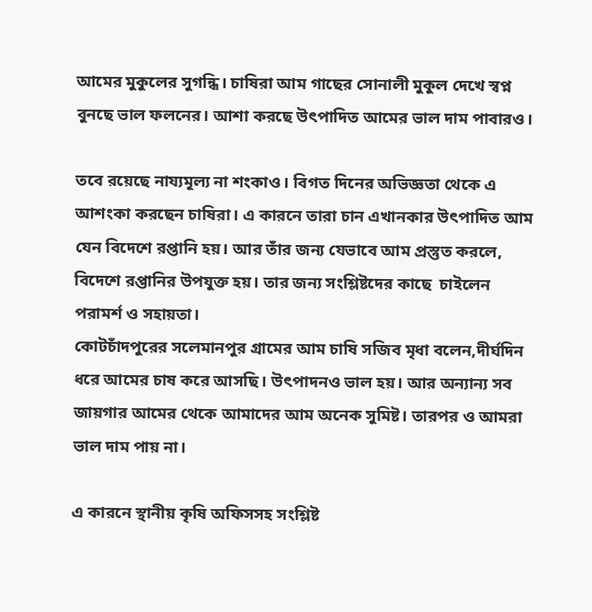আমের মুকুলের সুগন্ধি। চাষিরা আম গাছের সোনালী মুকুল দেখে স্বপ্ন বুনছে ভাল ফলনের। আশা করছে উৎপাদিত আমের ভাল দাম পাবারও।

তবে রয়েছে নায্যমূল্য না শংকাও। বিগত দিনের অভিজ্ঞতা থেকে এ আশংকা করছেন চাষিরা। এ কারনে তারা চান এখানকার উৎপাদিত আম যেন বিদেশে রপ্তানি হয়। আর তাঁর জন্য যেভাবে আম প্রস্তুত করলে, বিদেশে রপ্তানির উপযুক্ত হয়। তার জন্য সংশ্লিষ্টদের কাছে  চাইলেন পরামর্শ ও সহায়তা।
কোটচাঁদপুরের সলেমানপুর গ্রামের আম চাষি সজিব মৃধা বলেন,দীর্ঘদিন ধরে আমের চাষ করে আসছি। উৎপাদনও ভাল হয়। আর অন্যান্য সব জায়গার আমের থেকে আমাদের আম অনেক সুমিষ্ট। তারপর ও আমরা ভাল দাম পায় না।

এ কারনে স্থানীয় কৃষি অফিসসহ সংশ্লিষ্ট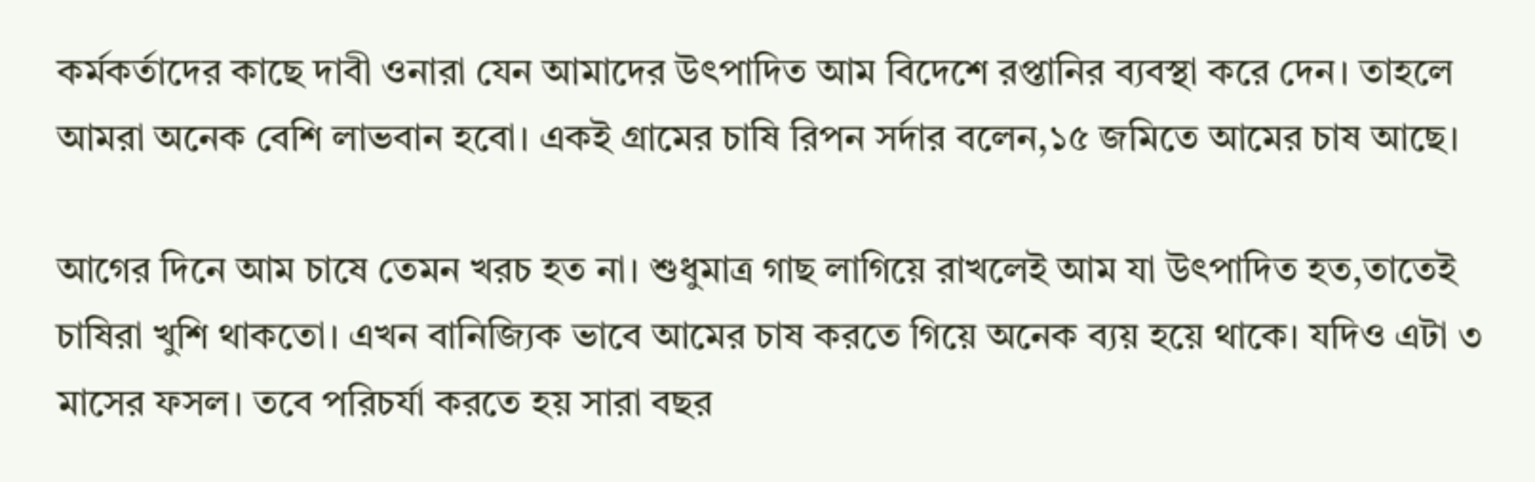কর্মকর্তাদের কাছে দাবী ওনারা যেন আমাদের উৎপাদিত আম বিদেশে রপ্তানির ব্যবস্থা করে দেন। তাহলে আমরা অনেক বেশি লাভবান হবো। একই গ্রামের চাষি রিপন সর্দার বলেন,১৫ জমিতে আমের চাষ আছে।

আগের দিনে আম চাষে তেমন খরচ হত না। শুধুমাত্র গাছ লাগিয়ে রাখলেই আম যা উৎপাদিত হত,তাতেই চাষিরা খুশি থাকতো। এখন বানিজ্যিক ভাবে আমের চাষ করতে গিয়ে অনেক ব্যয় হয়ে থাকে। যদিও এটা ৩ মাসের ফসল। তবে পরিচর্যা করতে হয় সারা বছর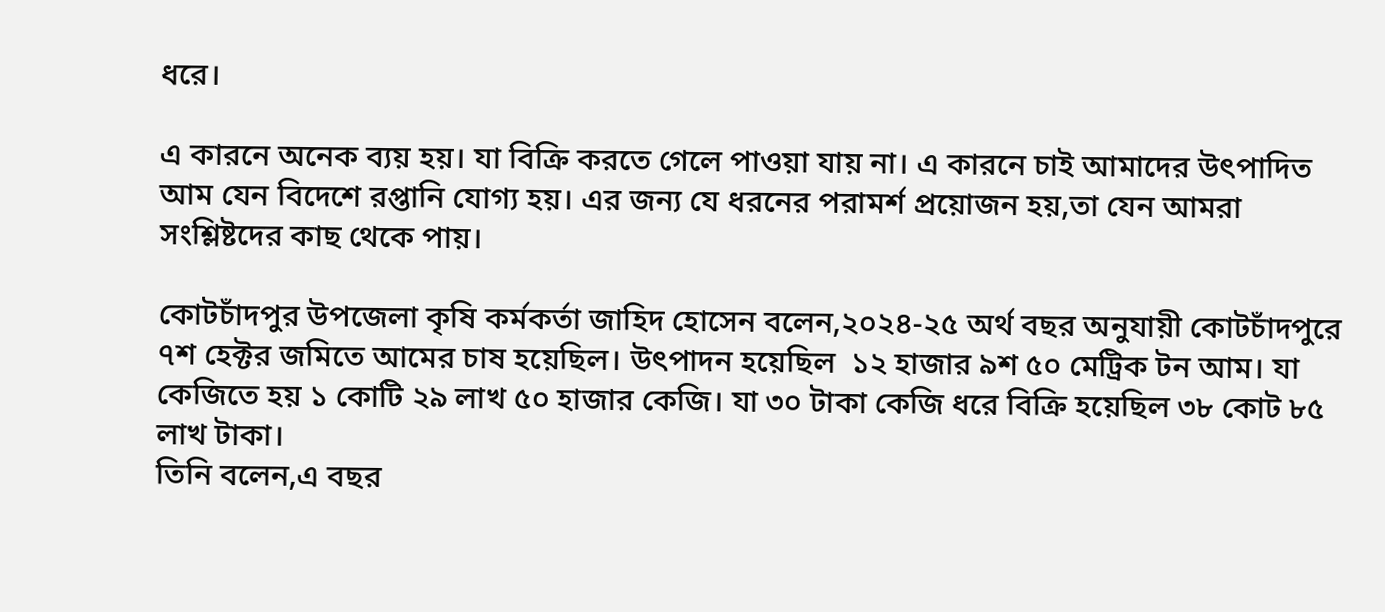ধরে।

এ কারনে অনেক ব্যয় হয়। যা বিক্রি করতে গেলে পাওয়া যায় না। এ কারনে চাই আমাদের উৎপাদিত আম যেন বিদেশে রপ্তানি যোগ্য হয়। এর জন্য যে ধরনের পরামর্শ প্রয়োজন হয়,তা যেন আমরা সংশ্লিষ্টদের কাছ থেকে পায়।

কোটচাঁদপুর উপজেলা কৃষি কর্মকর্তা জাহিদ হোসেন বলেন,২০২৪-২৫ অর্থ বছর অনুযায়ী কোটচাঁদপুরে
৭শ হেক্টর জমিতে আমের চাষ হয়েছিল। উৎপাদন হয়েছিল  ১২ হাজার ৯শ ৫০ মেট্রিক টন আম। যা কেজিতে হয় ১ কোটি ২৯ লাখ ৫০ হাজার কেজি। যা ৩০ টাকা কেজি ধরে বিক্রি হয়েছিল ৩৮ কোট ৮৫ লাখ টাকা।
তিনি বলেন,এ বছর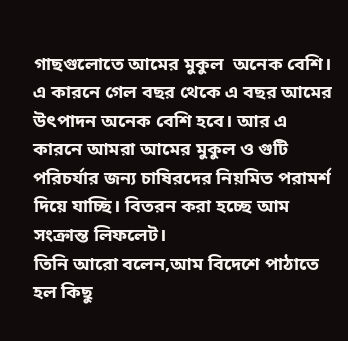গাছগুলোতে আমের মুকুল  অনেক বেশি। এ কারনে গেল বছর থেকে এ বছর আমের উৎপাদন অনেক বেশি হবে। আর এ কারনে আমরা আমের মুকুল ও গুটি পরিচর্যার জন্য চাষিরদের নিয়মিত পরামর্শ দিয়ে যাচ্ছি। বিতরন করা হচ্ছে আম সংক্রান্ত লিফলেট।
তিনি আরো বলেন,আম বিদেশে পাঠাতে হল কিছু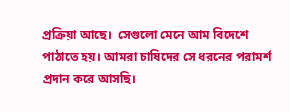প্রক্রিয়া আছে।  সেগুলো মেনে আম বিদেশে পাঠাতে হয়। আমরা চাষিদের সে ধরনের পরামর্শ প্রদান করে আসছি।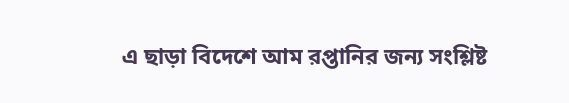এ ছাড়া বিদেশে আম রপ্তানির জন্য সংশ্লিষ্ট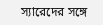স্যারেদের সঙ্গে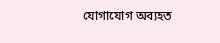যোগাযোগ অব্যহত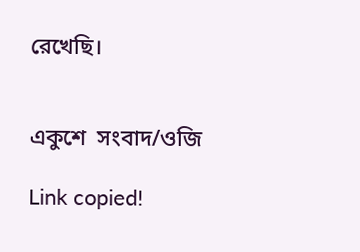রেখেছি।


একুশে  সংবাদ/ওজি

Link copied!